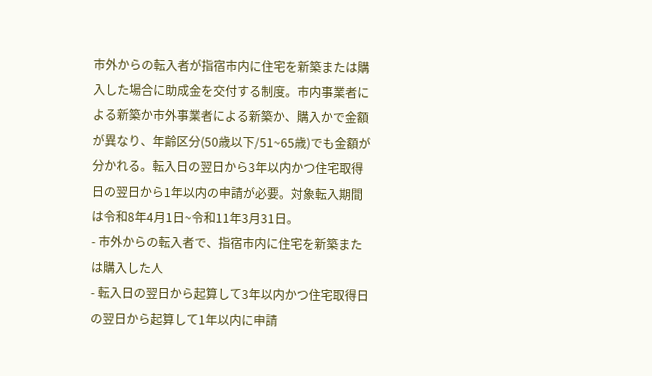市外からの転入者が指宿市内に住宅を新築または購入した場合に助成金を交付する制度。市内事業者による新築か市外事業者による新築か、購入かで金額が異なり、年齢区分(50歳以下/51~65歳)でも金額が分かれる。転入日の翌日から3年以内かつ住宅取得日の翌日から1年以内の申請が必要。対象転入期間は令和8年4月1日~令和11年3月31日。
- 市外からの転入者で、指宿市内に住宅を新築または購入した人
- 転入日の翌日から起算して3年以内かつ住宅取得日の翌日から起算して1年以内に申請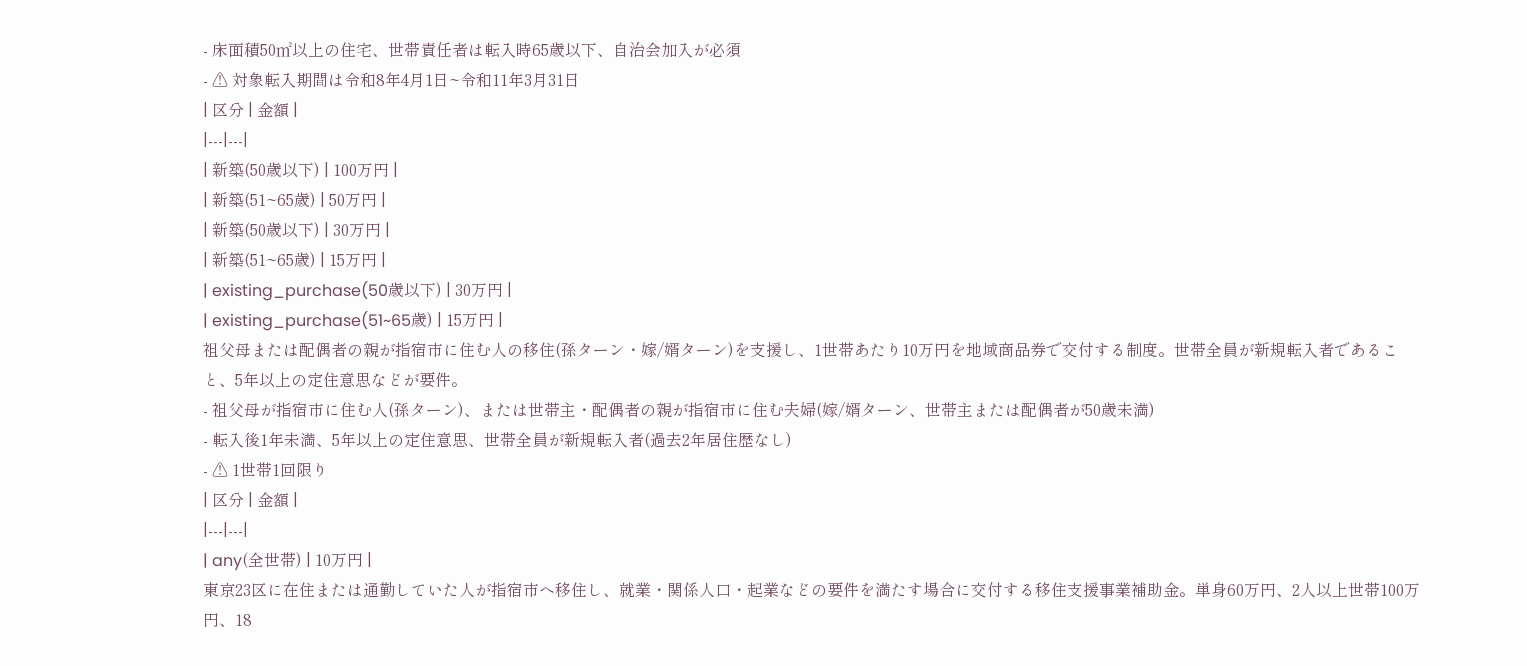- 床面積50㎡以上の住宅、世帯責任者は転入時65歳以下、自治会加入が必須
- ⚠ 対象転入期間は令和8年4月1日~令和11年3月31日
| 区分 | 金額 |
|---|---|
| 新築(50歳以下) | 100万円 |
| 新築(51~65歳) | 50万円 |
| 新築(50歳以下) | 30万円 |
| 新築(51~65歳) | 15万円 |
| existing_purchase(50歳以下) | 30万円 |
| existing_purchase(51~65歳) | 15万円 |
祖父母または配偶者の親が指宿市に住む人の移住(孫ターン・嫁/婿ターン)を支援し、1世帯あたり10万円を地域商品券で交付する制度。世帯全員が新規転入者であること、5年以上の定住意思などが要件。
- 祖父母が指宿市に住む人(孫ターン)、または世帯主・配偶者の親が指宿市に住む夫婦(嫁/婿ターン、世帯主または配偶者が50歳未満)
- 転入後1年未満、5年以上の定住意思、世帯全員が新規転入者(過去2年居住歴なし)
- ⚠ 1世帯1回限り
| 区分 | 金額 |
|---|---|
| any(全世帯) | 10万円 |
東京23区に在住または通勤していた人が指宿市へ移住し、就業・関係人口・起業などの要件を満たす場合に交付する移住支援事業補助金。単身60万円、2人以上世帯100万円、18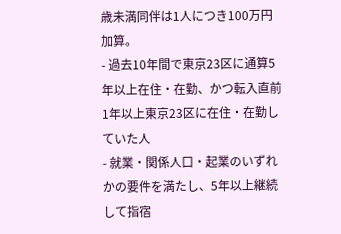歳未満同伴は1人につき100万円加算。
- 過去10年間で東京23区に通算5年以上在住・在勤、かつ転入直前1年以上東京23区に在住・在勤していた人
- 就業・関係人口・起業のいずれかの要件を満たし、5年以上継続して指宿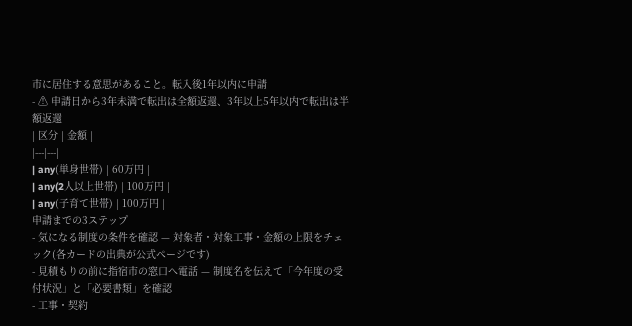市に居住する意思があること。転入後1年以内に申請
- ⚠ 申請日から3年未満で転出は全額返還、3年以上5年以内で転出は半額返還
| 区分 | 金額 |
|---|---|
| any(単身世帯) | 60万円 |
| any(2人以上世帯) | 100万円 |
| any(子育て世帯) | 100万円 |
申請までの3ステップ
- 気になる制度の条件を確認 — 対象者・対象工事・金額の上限をチェック(各カードの出典が公式ページです)
- 見積もりの前に指宿市の窓口へ電話 — 制度名を伝えて「今年度の受付状況」と「必要書類」を確認
- 工事・契約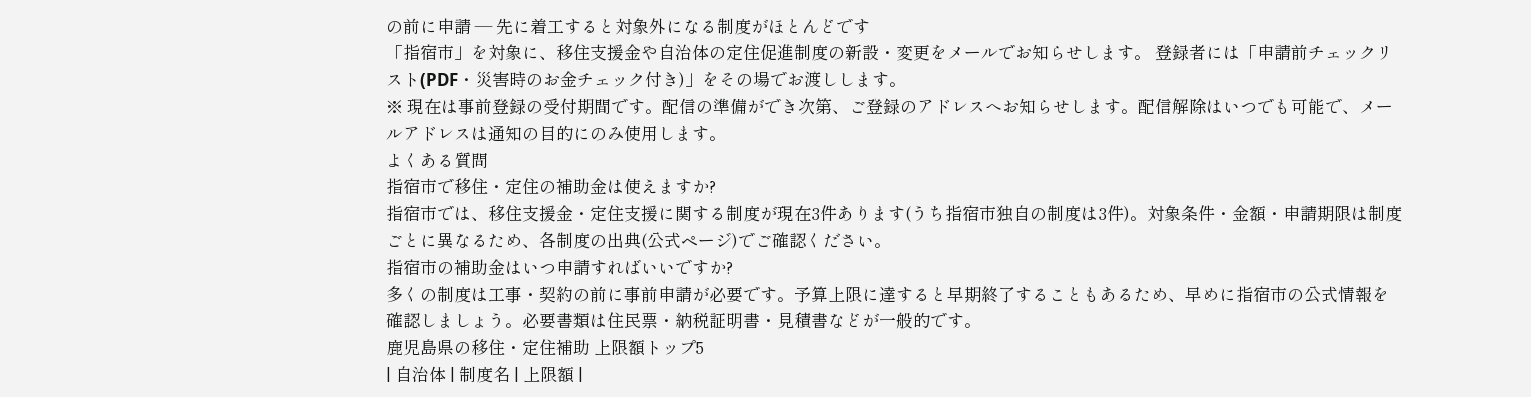の前に申請 — 先に着工すると対象外になる制度がほとんどです
「指宿市」を対象に、移住支援金や自治体の定住促進制度の新設・変更をメールでお知らせします。 登録者には「申請前チェックリスト(PDF・災害時のお金チェック付き)」をその場でお渡しします。
※ 現在は事前登録の受付期間です。配信の準備ができ次第、ご登録のアドレスへお知らせします。配信解除はいつでも可能で、メールアドレスは通知の目的にのみ使用します。
よくある質問
指宿市で移住・定住の補助金は使えますか?
指宿市では、移住支援金・定住支援に関する制度が現在3件あります(うち指宿市独自の制度は3件)。対象条件・金額・申請期限は制度ごとに異なるため、各制度の出典(公式ページ)でご確認ください。
指宿市の補助金はいつ申請すればいいですか?
多くの制度は工事・契約の前に事前申請が必要です。予算上限に達すると早期終了することもあるため、早めに指宿市の公式情報を確認しましょう。必要書類は住民票・納税証明書・見積書などが一般的です。
鹿児島県の移住・定住補助 上限額トップ5
| 自治体 | 制度名 | 上限額 |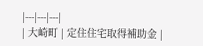|---|---|---|
| 大崎町 | 定住住宅取得補助金 |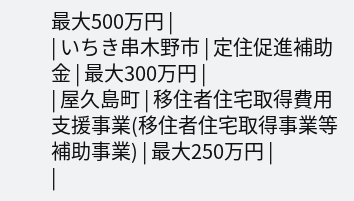最大500万円 |
| いちき串木野市 | 定住促進補助金 | 最大300万円 |
| 屋久島町 | 移住者住宅取得費用支援事業(移住者住宅取得事業等補助事業) | 最大250万円 |
|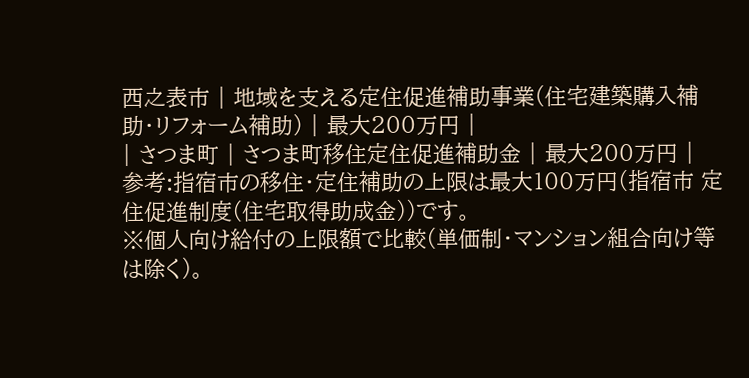西之表市 | 地域を支える定住促進補助事業(住宅建築購入補助・リフォーム補助) | 最大200万円 |
| さつま町 | さつま町移住定住促進補助金 | 最大200万円 |
参考:指宿市の移住・定住補助の上限は最大100万円(指宿市 定住促進制度(住宅取得助成金))です。
※個人向け給付の上限額で比較(単価制・マンション組合向け等は除く)。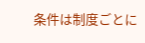条件は制度ごとに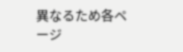異なるため各ページ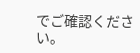でご確認ください。